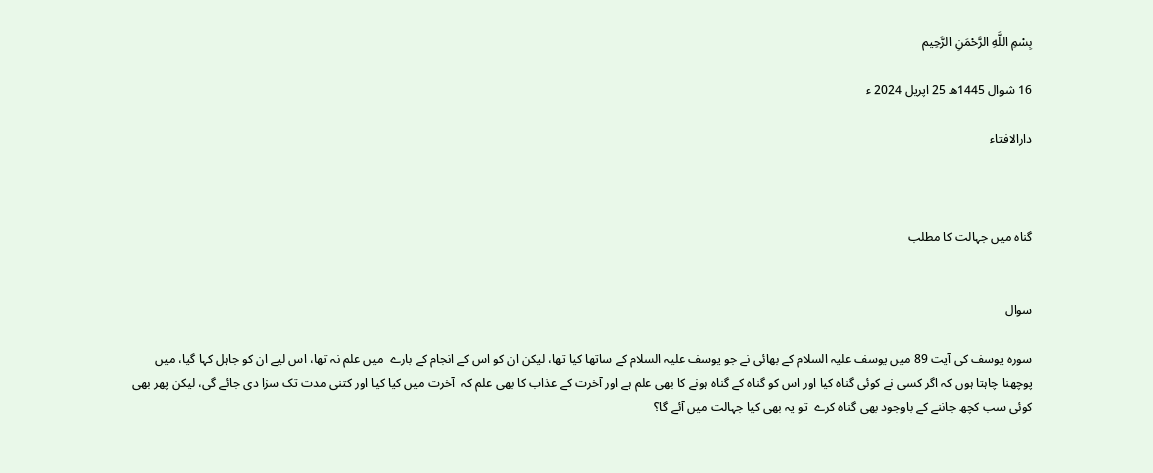بِسْمِ اللَّهِ الرَّحْمَنِ الرَّحِيم

16 شوال 1445ھ 25 اپریل 2024 ء

دارالافتاء



گناہ میں جہالت کا مطلب


سوال

سورہ یوسف کی آیت 89 میں یوسف علیہ السلام کے بھائی نے جو یوسف علیہ السلام کے ساتھا کیا تھا، لیکن ان کو اس کے انجام کے بارے  میں علم نہ تھا، اس لیے ان کو جاہل کہا گیا، میں پوچھنا چاہتا ہوں کہ اگر کسی نے کوئی گناہ کیا اور اس کو گناہ کے گناہ ہونے کا بھی علم ہے اور آخرت کے عذاب کا بھی علم کہ  آخرت میں کیا کیا اور کتنی مدت تک سزا دی جائے گی، لیکن پھر بھی کوئی سب کچھ جاننے کے باوجود بھی گناہ کرے  تو یہ بھی کیا جہالت میں آئے گا؟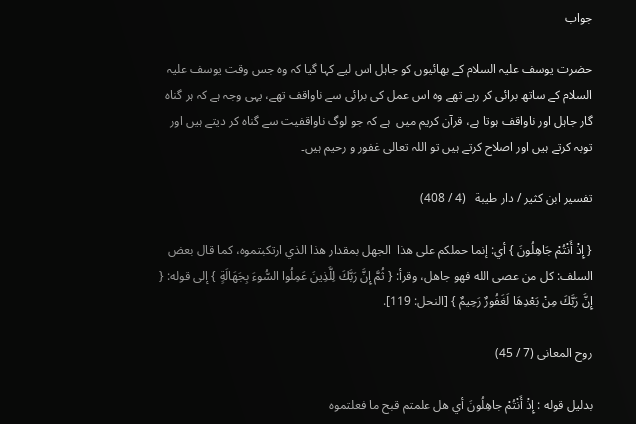جواب

حضرت یوسف علیہ السلام کے بھائیوں کو جاہل اس لیے کہا گیا کہ وہ جس وقت یوسف علیہ السلام کے ساتھ برائی کر رہے تھے وہ اس عمل کی برائی سے ناواقف تھے، یہی وجہ ہے کہ ہر گناہ گار جاہل اور ناواقف ہوتا ہے، قرآن کریم میں  ہے کہ جو لوگ ناواقفیت سے گناہ کر دیتے ہیں اور توبہ کرتے ہیں اور اصلاح کرتے ہیں تو اللہ تعالی غفور و رحیم ہیں۔

تفسير ابن كثير / دار طيبة   (4 / 408)

{ إِذْ أَنْتُمْ جَاهِلُونَ } أي: إنما حملكم على هذا  الجهل بمقدار هذا الذي ارتكبتموه، كما قال بعض السلف: كل من عصى الله فهو جاهل، وقرأ: { ثُمَّ إِنَّ رَبَّكَ لِلَّذِينَ عَمِلُوا السُّوءَ بِجَهَالَةٍ } إلى قوله: { إِنَّ رَبَّكَ مِنْ بَعْدِهَا لَغَفُورٌ رَحِيمٌ } [النحل: 119].

روح المعانى (7 / 45)

بدليل قوله : إِذْ أَنْتُمْ جاهِلُونَ أي هل علمتم قبح ما فعلتموه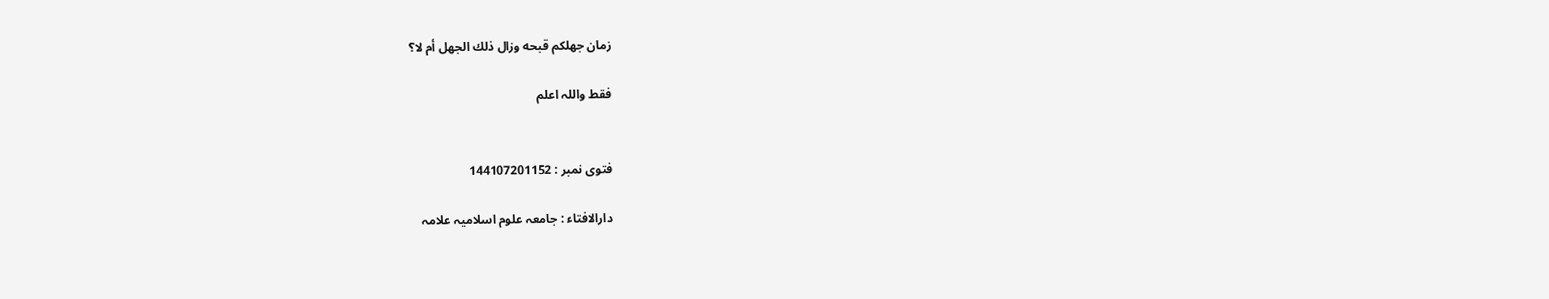زمان جهلكم قبحه وزال ذلك الجهل أم لا؟

فقط واللہ اعلم


فتوی نمبر : 144107201152

دارالافتاء : جامعہ علوم اسلامیہ علامہ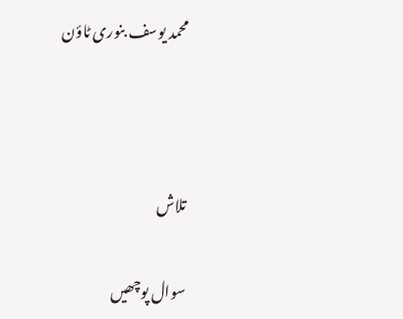محمد یوسف بنوری ٹاؤن



تلاش

سوال پوچھیں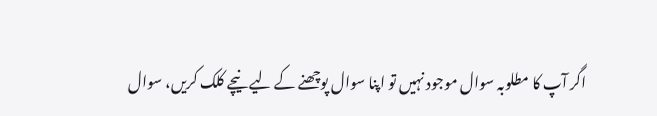اگر آپ کا مطلوبہ سوال موجود نہیں تو اپنا سوال پوچھنے کے لیے نیچے کلک کریں، سوال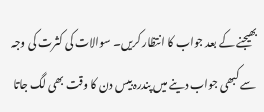بھیجنے کے بعد جواب کا انتظار کریں۔ سوالات کی کثرت کی وجہ سے کبھی جواب دینے میں پندرہ بیس دن کا وقت بھی لگ جاتا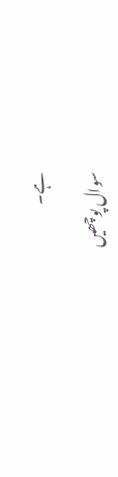ہے۔

سوال پوچھیں